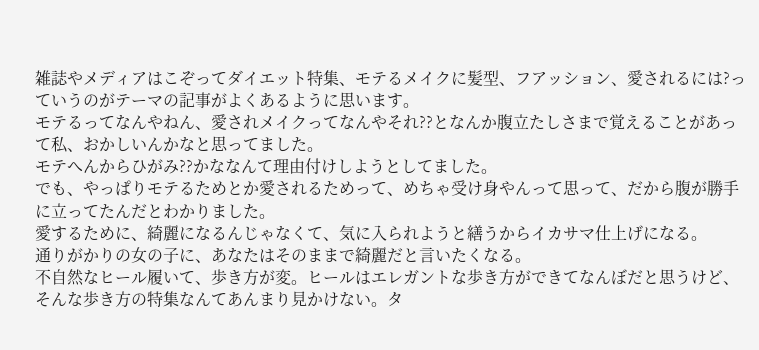雑誌やメディアはこぞってダイエット特集、モテるメイクに髪型、フアッション、愛されるには?っていうのがテーマの記事がよくあるように思います。
モテるってなんやねん、愛されメイクってなんやそれ??となんか腹立たしさまで覚えることがあって私、おかしいんかなと思ってました。
モテへんからひがみ??かななんて理由付けしようとしてました。
でも、やっぱりモテるためとか愛されるためって、めちゃ受け身やんって思って、だから腹が勝手に立ってたんだとわかりました。
愛するために、綺麗になるんじゃなくて、気に入られようと繕うからイカサマ仕上げになる。
通りがかりの女の子に、あなたはそのままで綺麗だと言いたくなる。
不自然なヒール履いて、歩き方が変。ヒールはエレガントな歩き方ができてなんぼだと思うけど、そんな歩き方の特集なんてあんまり見かけない。タ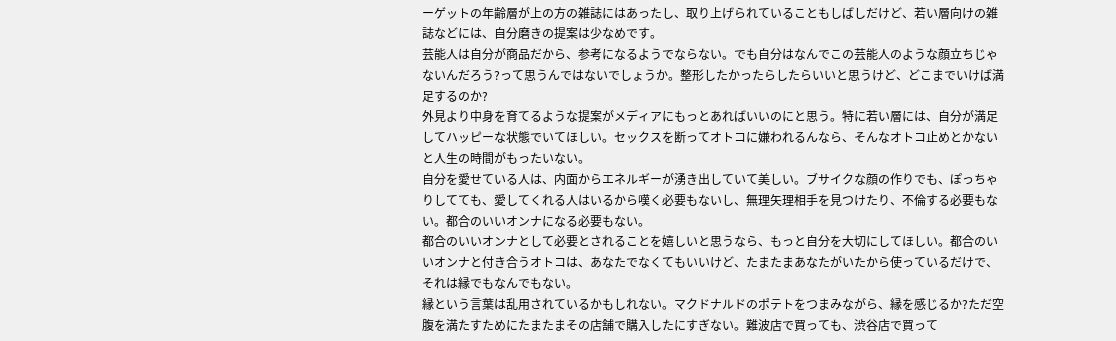ーゲットの年齢層が上の方の雑誌にはあったし、取り上げられていることもしばしだけど、若い層向けの雑誌などには、自分磨きの提案は少なめです。
芸能人は自分が商品だから、参考になるようでならない。でも自分はなんでこの芸能人のような顔立ちじゃないんだろう?って思うんではないでしょうか。整形したかったらしたらいいと思うけど、どこまでいけば満足するのか?
外見より中身を育てるような提案がメディアにもっとあればいいのにと思う。特に若い層には、自分が満足してハッピーな状態でいてほしい。セックスを断ってオトコに嫌われるんなら、そんなオトコ止めとかないと人生の時間がもったいない。
自分を愛せている人は、内面からエネルギーが湧き出していて美しい。ブサイクな顔の作りでも、ぽっちゃりしてても、愛してくれる人はいるから嘆く必要もないし、無理矢理相手を見つけたり、不倫する必要もない。都合のいいオンナになる必要もない。
都合のいいオンナとして必要とされることを嬉しいと思うなら、もっと自分を大切にしてほしい。都合のいいオンナと付き合うオトコは、あなたでなくてもいいけど、たまたまあなたがいたから使っているだけで、それは縁でもなんでもない。
縁という言葉は乱用されているかもしれない。マクドナルドのポテトをつまみながら、縁を感じるか?ただ空腹を満たすためにたまたまその店舗で購入したにすぎない。難波店で買っても、渋谷店で買って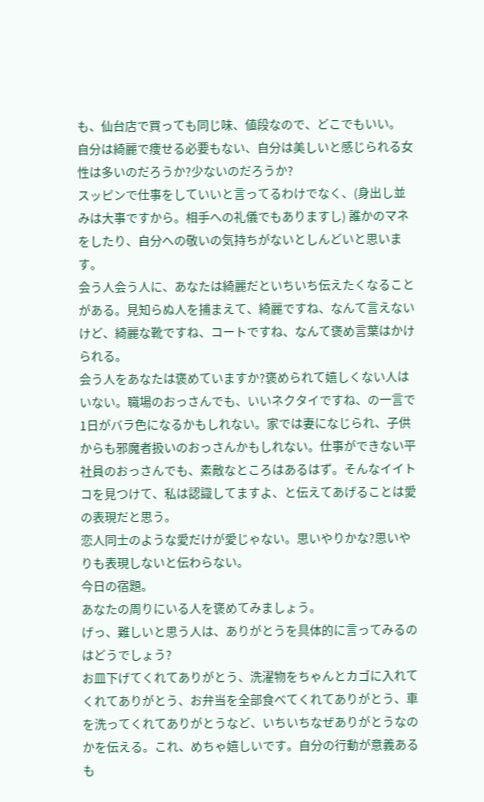も、仙台店で買っても同じ味、値段なので、どこでもいい。
自分は綺麗で痩せる必要もない、自分は美しいと感じられる女性は多いのだろうか?少ないのだろうか?
スッピンで仕事をしていいと言ってるわけでなく、(身出し並みは大事ですから。相手への礼儀でもありますし) 誰かのマネをしたり、自分への敬いの気持ちがないとしんどいと思います。
会う人会う人に、あなたは綺麗だといちいち伝えたくなることがある。見知らぬ人を捕まえて、綺麗ですね、なんて言えないけど、綺麗な靴ですね、コートですね、なんて褒め言葉はかけられる。
会う人をあなたは褒めていますか?褒められて嬉しくない人はいない。職場のおっさんでも、いいネクタイですね、の一言で1日がバラ色になるかもしれない。家では妻になじられ、子供からも邪魔者扱いのおっさんかもしれない。仕事ができない平社員のおっさんでも、素敵なところはあるはず。そんなイイトコを見つけて、私は認識してますよ、と伝えてあげることは愛の表現だと思う。
恋人同士のような愛だけが愛じゃない。思いやりかな?思いやりも表現しないと伝わらない。
今日の宿題。
あなたの周りにいる人を褒めてみましょう。
げっ、難しいと思う人は、ありがとうを具体的に言ってみるのはどうでしょう?
お皿下げてくれてありがとう、洗濯物をちゃんとカゴに入れてくれてありがとう、お弁当を全部食べてくれてありがとう、車を洗ってくれてありがとうなど、いちいちなぜありがとうなのかを伝える。これ、めちゃ嬉しいです。自分の行動が意義あるも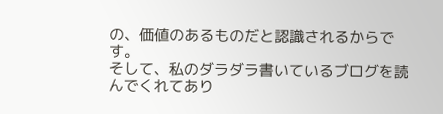の、価値のあるものだと認識されるからです。
そして、私のダラダラ書いているブログを読んでくれてあり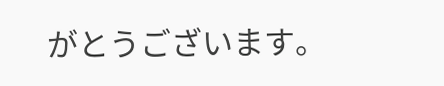がとうございます。